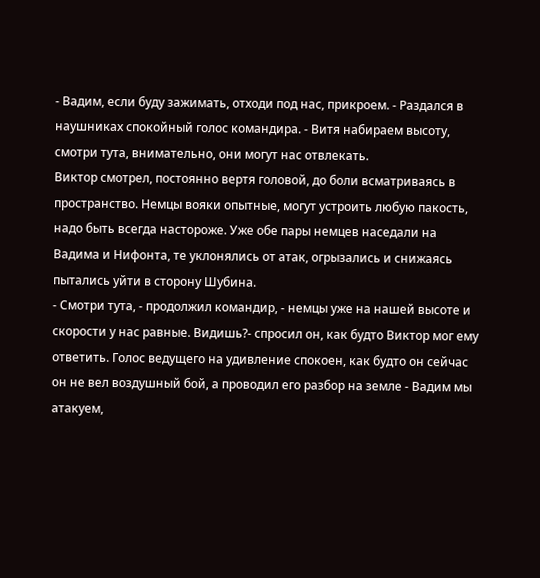- Вадим, если буду зажимать, отходи под нас, прикроем. - Раздался в наушниках спокойный голос командира. - Витя набираем высоту, смотри тута, внимательно, они могут нас отвлекать.
Виктор смотрел, постоянно вертя головой, до боли всматриваясь в пространство. Немцы вояки опытные, могут устроить любую пакость, надо быть всегда настороже. Уже обе пары немцев наседали на Вадима и Нифонта, те уклонялись от атак, огрызались и снижаясь пытались уйти в сторону Шубина.
- Смотри тута, - продолжил командир, - немцы уже на нашей высоте и скорости у нас равные. Видишь?- спросил он, как будто Виктор мог ему ответить. Голос ведущего на удивление спокоен, как будто он сейчас он не вел воздушный бой, а проводил его разбор на земле - Вадим мы атакуем,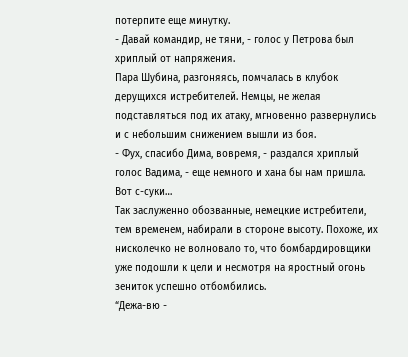потерпите еще минутку.
- Давай командир, не тяни, - голос у Петрова был хриплый от напряжения.
Пара Шубина, разгоняясь, помчалась в клубок дерущихся истребителей. Немцы, не желая подставляться под их атаку, мгновенно развернулись и с небольшим снижением вышли из боя.
- Фух, спасибо Дима, вовремя, - раздался хриплый голос Вадима, - еще немного и хана бы нам пришла. Вот с-суки…
Так заслуженно обозванные, немецкие истребители, тем временем, набирали в стороне высоту. Похоже, их нисколечко не волновало то, что бомбардировщики уже подошли к цели и несмотря на яростный огонь зениток успешно отбомбились.
“Дежа-вю -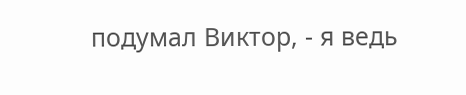подумал Виктор, - я ведь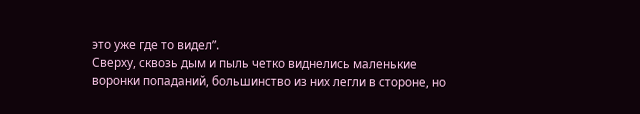это уже где то видел”.
Сверху, сквозь дым и пыль четко виднелись маленькие воронки попаданий, большинство из них легли в стороне, но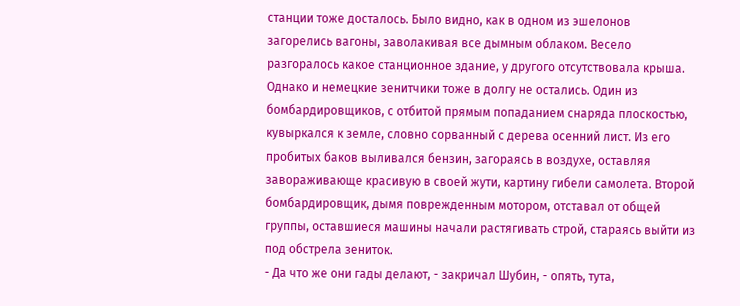станции тоже досталось. Было видно, как в одном из эшелонов загорелись вагоны, заволакивая все дымным облаком. Весело разгоралось какое станционное здание, у другого отсутствовала крыша. Однако и немецкие зенитчики тоже в долгу не остались. Один из бомбардировщиков, с отбитой прямым попаданием снаряда плоскостью, кувыркался к земле, словно сорванный с дерева осенний лист. Из его пробитых баков выливался бензин, загораясь в воздухе, оставляя завораживающе красивую в своей жути, картину гибели самолета. Второй бомбардировщик, дымя поврежденным мотором, отставал от общей группы, оставшиеся машины начали растягивать строй, стараясь выйти из под обстрела зениток.
- Да что же они гады делают, - закричал Шубин, - опять, тута,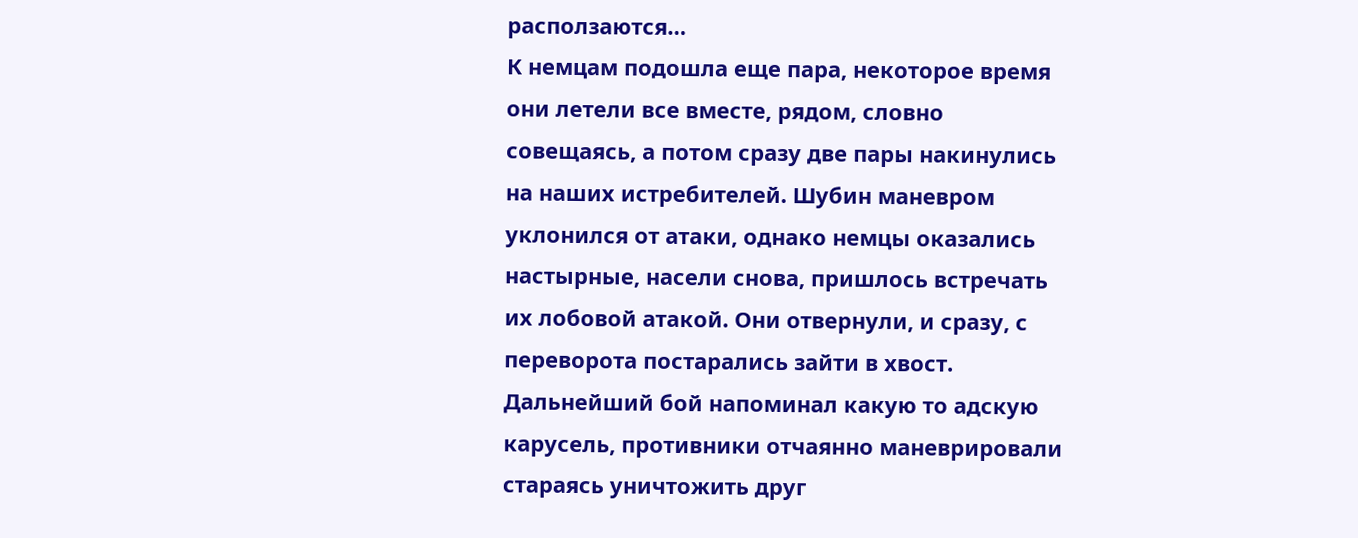расползаются…
К немцам подошла еще пара, некоторое время они летели все вместе, рядом, словно совещаясь, а потом сразу две пары накинулись на наших истребителей. Шубин маневром уклонился от атаки, однако немцы оказались настырные, насели снова, пришлось встречать их лобовой атакой. Они отвернули, и сразу, с переворота постарались зайти в хвост. Дальнейший бой напоминал какую то адскую карусель, противники отчаянно маневрировали стараясь уничтожить друг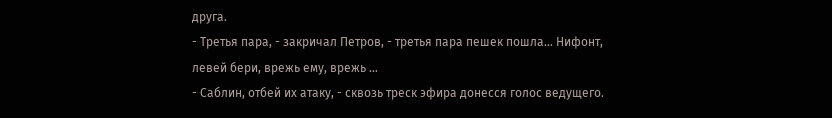друга.
- Третья пара, - закричал Петров, - третья пара пешек пошла… Нифонт, левей бери, врежь ему, врежь …
- Саблин, отбей их атаку, - сквозь треск эфира донесся голос ведущего.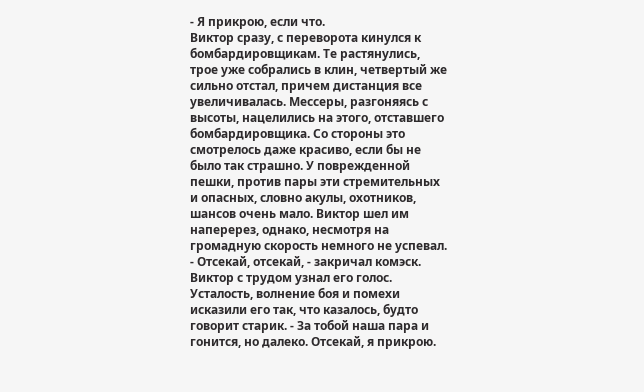- Я прикрою, если что.
Виктор сразу, с переворота кинулся к бомбардировщикам. Те растянулись, трое уже собрались в клин, четвертый же сильно отстал, причем дистанция все увеличивалась. Мессеры, разгоняясь с высоты, нацелились на этого, отставшего бомбардировщика. Со стороны это смотрелось даже красиво, если бы не было так страшно. У поврежденной пешки, против пары эти стремительных и опасных, словно акулы, охотников, шансов очень мало. Виктор шел им наперерез, однако, несмотря на громадную скорость немного не успевал.
- Отсекай, отсекай, - закричал комэск. Виктор с трудом узнал его голос. Усталость, волнение боя и помехи исказили его так, что казалось, будто говорит старик. - За тобой наша пара и гонится, но далеко. Отсекай, я прикрою.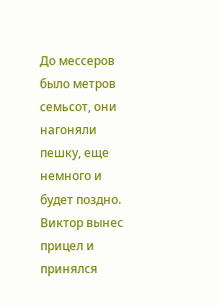До мессеров было метров семьсот, они нагоняли пешку, еще немного и будет поздно. Виктор вынес прицел и принялся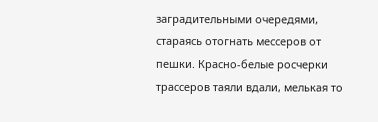заградительными очередями, стараясь отогнать мессеров от пешки. Красно-белые росчерки трассеров таяли вдали, мелькая то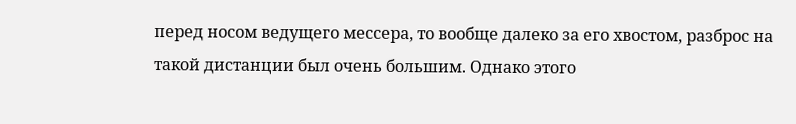перед носом ведущего мессера, то вообще далеко за его хвостом, разброс на такой дистанции был очень большим. Однако этого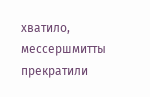хватило, мессершмитты прекратили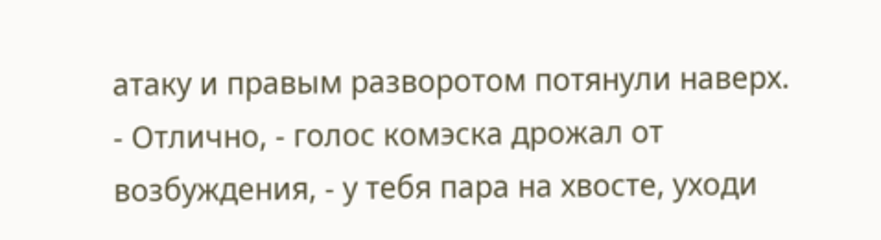атаку и правым разворотом потянули наверх.
- Отлично, - голос комэска дрожал от возбуждения, - у тебя пара на хвосте, уходи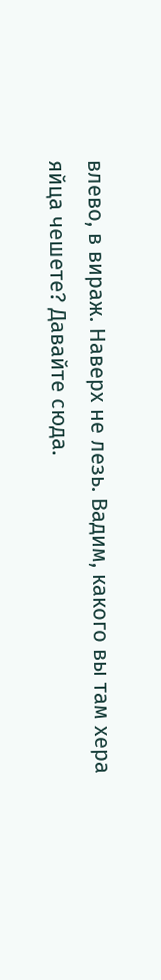влево, в вираж. Наверх не лезь. Вадим, какого вы там хера яйца чешете? Давайте сюда.